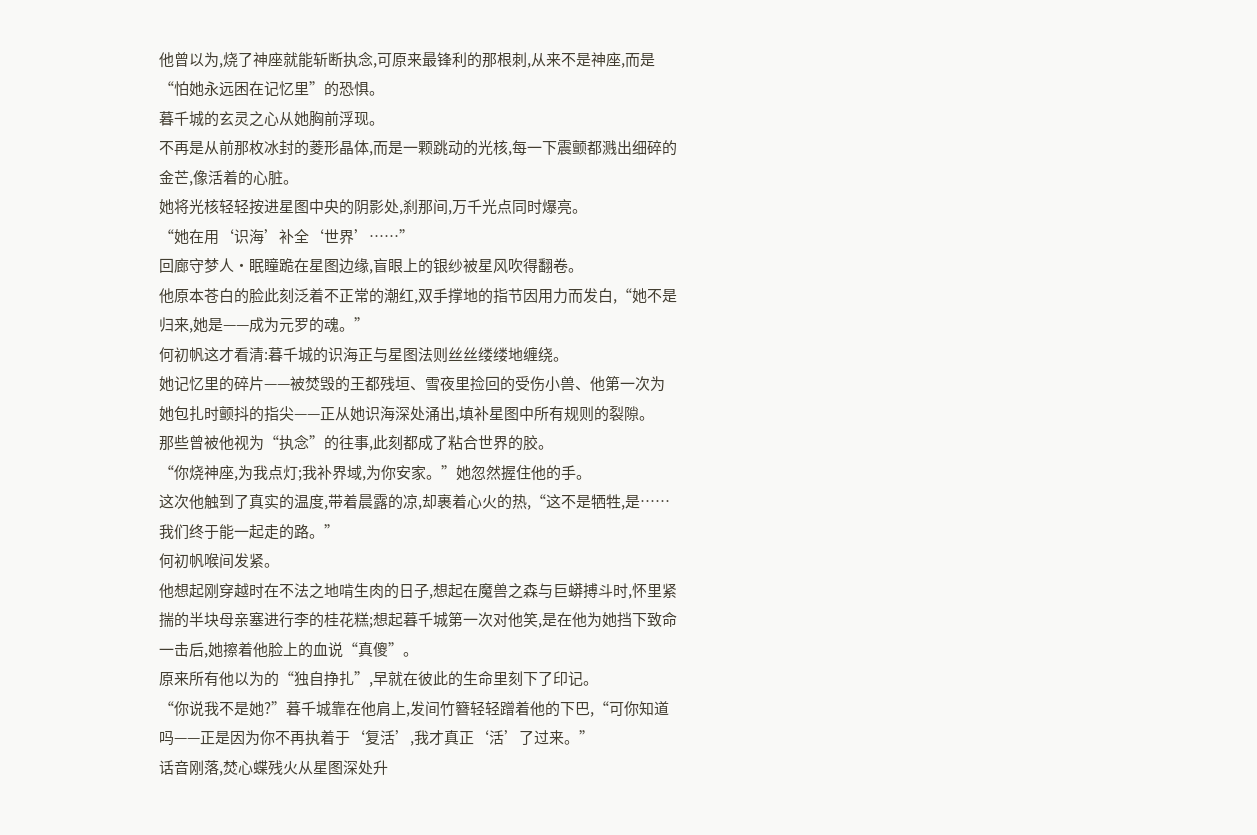他曾以为,烧了神座就能斩断执念,可原来最锋利的那根刺,从来不是神座,而是“怕她永远困在记忆里”的恐惧。
暮千城的玄灵之心从她胸前浮现。
不再是从前那枚冰封的菱形晶体,而是一颗跳动的光核,每一下震颤都溅出细碎的金芒,像活着的心脏。
她将光核轻轻按进星图中央的阴影处,刹那间,万千光点同时爆亮。
“她在用‘识海’补全‘世界’……”
回廊守梦人·眠瞳跪在星图边缘,盲眼上的银纱被星风吹得翻卷。
他原本苍白的脸此刻泛着不正常的潮红,双手撑地的指节因用力而发白,“她不是归来,她是——成为元罗的魂。”
何初帆这才看清:暮千城的识海正与星图法则丝丝缕缕地缠绕。
她记忆里的碎片——被焚毁的王都残垣、雪夜里捡回的受伤小兽、他第一次为她包扎时颤抖的指尖——正从她识海深处涌出,填补星图中所有规则的裂隙。
那些曾被他视为“执念”的往事,此刻都成了粘合世界的胶。
“你烧神座,为我点灯;我补界域,为你安家。”她忽然握住他的手。
这次他触到了真实的温度,带着晨露的凉,却裹着心火的热,“这不是牺牲,是……我们终于能一起走的路。”
何初帆喉间发紧。
他想起刚穿越时在不法之地啃生肉的日子,想起在魔兽之森与巨蟒搏斗时,怀里紧揣的半块母亲塞进行李的桂花糕;想起暮千城第一次对他笑,是在他为她挡下致命一击后,她擦着他脸上的血说“真傻”。
原来所有他以为的“独自挣扎”,早就在彼此的生命里刻下了印记。
“你说我不是她?”暮千城靠在他肩上,发间竹簪轻轻蹭着他的下巴,“可你知道吗——正是因为你不再执着于‘复活’,我才真正‘活’了过来。”
话音刚落,焚心蝶残火从星图深处升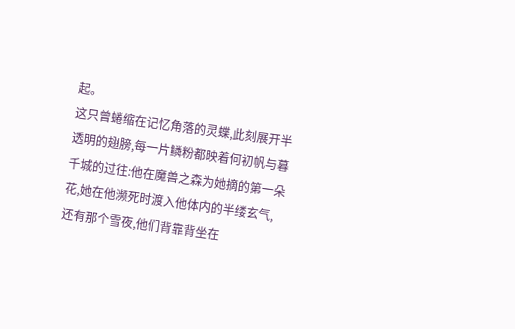起。
这只曾蜷缩在记忆角落的灵蝶,此刻展开半透明的翅膀,每一片鳞粉都映着何初帆与暮千城的过往:他在魔兽之森为她摘的第一朵花,她在他濒死时渡入他体内的半缕玄气,还有那个雪夜,他们背靠背坐在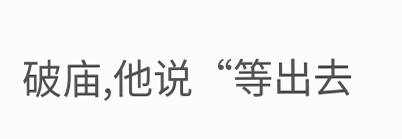破庙,他说“等出去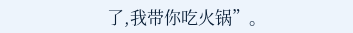了,我带你吃火锅”。